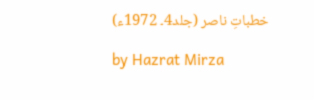خطباتِ ناصر (جلد4۔ 1972ء)

by Hazrat Mirza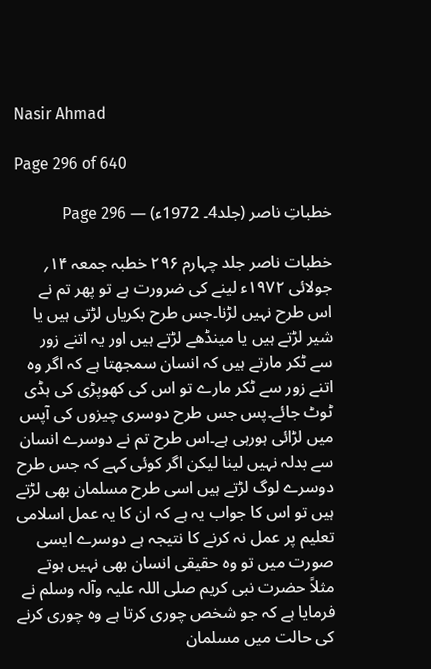Nasir Ahmad

Page 296 of 640

خطباتِ ناصر (جلد4۔ 1972ء) — Page 296

خطبات ناصر جلد چہارم ۲۹۶ خطبہ جمعہ ۱۴؍ جولائی ۱۹۷۲ء لینے کی ضرورت ہے تو پھر تم نے اس طرح نہیں لڑنا۔جس طرح بکریاں لڑتی ہیں یا شیر لڑتے ہیں یا مینڈھے لڑتے ہیں اور یہ اتنے زور سے ٹکر مارتے ہیں کہ انسان سمجھتا ہے کہ اگر وہ اتنے زور سے ٹکر مارے تو اس کی کھوپڑی کی ہڈی ٹوٹ جائے۔پس جس طرح دوسری چیزوں کی آپس میں لڑائی ہورہی ہے۔اس طرح تم نے دوسرے انسان سے بدلہ نہیں لینا لیکن اگر کوئی کہے کہ جس طرح دوسرے لوگ لڑتے ہیں اسی طرح مسلمان بھی لڑتے ہیں تو اس کا جواب یہ ہے کہ ان کا یہ عمل اسلامی تعلیم پر عمل نہ کرنے کا نتیجہ ہے دوسرے ایسی صورت میں تو وہ حقیقی انسان بھی نہیں ہوتے مثلاً حضرت نبی کریم صلی اللہ علیہ وآلہ وسلم نے فرمایا ہے کہ جو شخص چوری کرتا ہے وہ چوری کرنے کی حالت میں مسلمان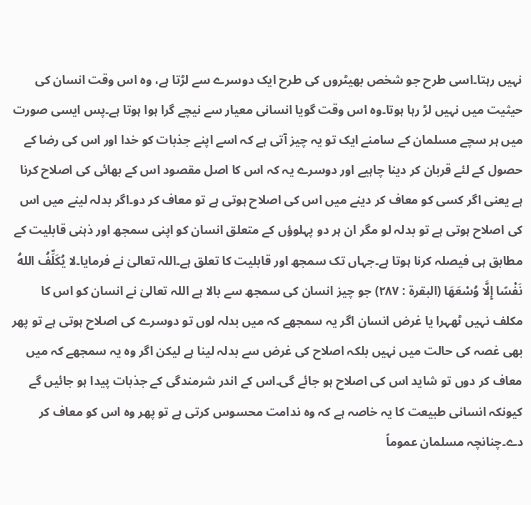نہیں رہتا۔اسی طرح جو شخص بھیٹروں کی طرح ایک دوسرے سے لڑتا ہے، وہ اس وقت انسان کی حیثیت میں نہیں لڑ رہا ہوتا۔وہ اس وقت گویا انسانی معیار سے نیچے گرا ہوا ہوتا ہے۔پس ایسی صورت میں ہر سچے مسلمان کے سامنے ایک تو یہ چیز آتی ہے کہ اسے اپنے جذبات کو خدا اور اس کی رضا کے حصول کے لئے قربان کر دینا چاہیے اور دوسرے یہ کہ اس کا اصل مقصود اس کے بھائی کی اصلاح کرنا ہے یعنی اگر کسی کو معاف کر دینے میں اس کی اصلاح ہوتی ہے تو معاف کر دو۔اگر بدلہ لینے میں اس کی اصلاح ہوتی ہے تو بدلہ لو مگر ان ہر دو پہلوؤں کے متعلق انسان کو اپنی سمجھ اور ذہنی قابلیت کے مطابق ہی فیصلہ کرنا ہوتا ہے۔جہاں تک سمجھ اور قابلیت کا تعلق ہے۔اللہ تعالیٰ نے فرمایا۔لا يُكَلِّفُ اللهُ نَفْسًا إِلَّا وُسْعَهَا (البقرة : ۲۸۷) جو چیز انسان کی سمجھ سے بالا ہے اللہ تعالیٰ نے انسان کو اس کا مکلف نہیں ٹھہرا یا غرض انسان اگر یہ سمجھے کہ میں بدلہ لوں تو دوسرے کی اصلاح ہوتی ہے تو پھر بھی غصہ کی حالت میں نہیں بلکہ اصلاح کی غرض سے بدلہ لینا ہے لیکن اگر وہ یہ سمجھے کہ میں معاف کر دوں تو شاید اس کی اصلاح ہو جائے گی۔اس کے اندر شرمندگی کے جذبات پیدا ہو جائیں گے کیونکہ انسانی طبیعت کا یہ خاصہ ہے کہ وہ ندامت محسوس کرتی ہے تو پھر وہ اس کو معاف کر دے۔چنانچہ مسلمان عموماً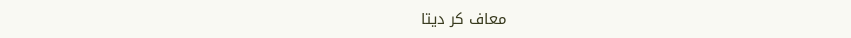معاف کر دیتا